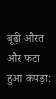बूढ़ी औरत और फटा हुआ कपड़ा: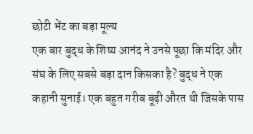छोटी भेंट का बड़ा मूल्य
एक बार बुद्ध के शिष्य आनंद ने उनसे पूछा कि मंदिर और संघ के लिए सबसे बड़ा दान किसका है? बुद्ध ने एक कहानी सुनाई। एक बहुत गरीब बूढ़ी औरत थी जिसके पास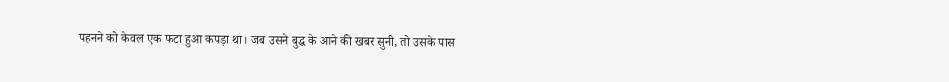पहनने को केवल एक फटा हुआ कपड़ा था। जब उसने बुद्ध के आने की खबर सुनी, तो उसके पास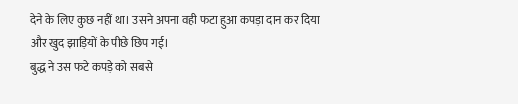देने के लिए कुछ नहीं था। उसने अपना वही फटा हुआ कपड़ा दान कर दिया और खुद झाड़ियों के पीछे छिप गई।
बुद्ध ने उस फटे कपड़े को सबसे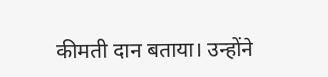कीमती दान बताया। उन्होंने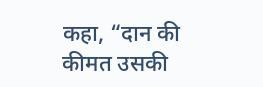कहा, “दान की कीमत उसकी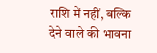राशि में नहीं, बल्कि देने वाले की भावना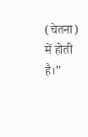(चेतना) में होती है।”